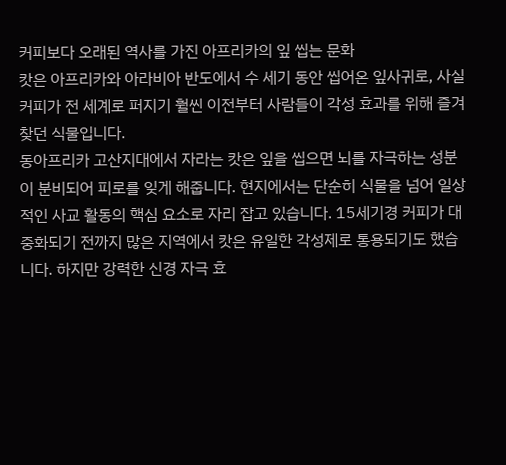커피보다 오래된 역사를 가진 아프리카의 잎 씹는 문화
캇은 아프리카와 아라비아 반도에서 수 세기 동안 씹어온 잎사귀로, 사실 커피가 전 세계로 퍼지기 훨씬 이전부터 사람들이 각성 효과를 위해 즐겨 찾던 식물입니다.
동아프리카 고산지대에서 자라는 캇은 잎을 씹으면 뇌를 자극하는 성분이 분비되어 피로를 잊게 해줍니다. 현지에서는 단순히 식물을 넘어 일상적인 사교 활동의 핵심 요소로 자리 잡고 있습니다. 15세기경 커피가 대중화되기 전까지 많은 지역에서 캇은 유일한 각성제로 통용되기도 했습니다. 하지만 강력한 신경 자극 효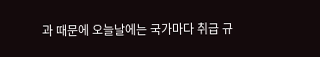과 때문에 오늘날에는 국가마다 취급 규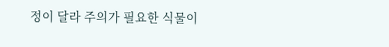정이 달라 주의가 필요한 식물이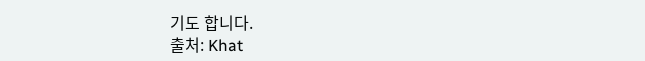기도 합니다.
출처: Khat